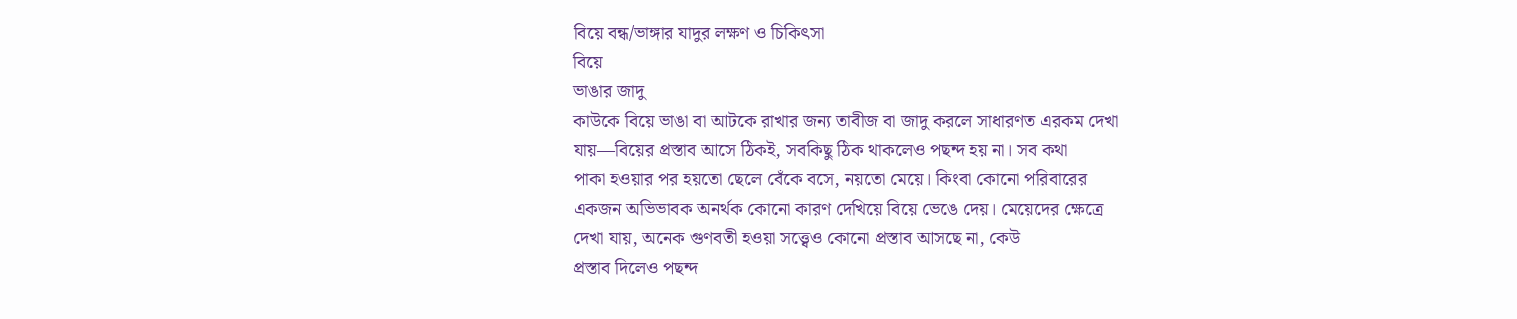বিয়ে বন্ধ/ভাঙ্গার যাদুর লক্ষণ ও চিকিৎসা
বিয়ে
ভাঙার জাদু
কাউকে বিয়ে ভাঙা বা আটকে রাখার জন্য তাবীজ বা জাদু করলে সাধারণত এরকম দেখা
যায়—বিয়ের প্রস্তাব আসে ঠিকই, সবকিছু ঠিক থাকলেও পছন্দ হয় না। সব কথা
পাকা হওয়ার পর হয়তো ছেলে বেঁকে বসে, নয়তো মেয়ে। কিংবা কোনো পরিবারের
একজন অভিভাবক অনর্থক কোনো কারণ দেখিয়ে বিয়ে ভেঙে দেয়। মেয়েদের ক্ষেত্রে
দেখা যায়, অনেক গুণবতী হওয়া সত্ত্বেও কোনো প্রস্তাব আসছে না, কেউ
প্রস্তাব দিলেও পছন্দ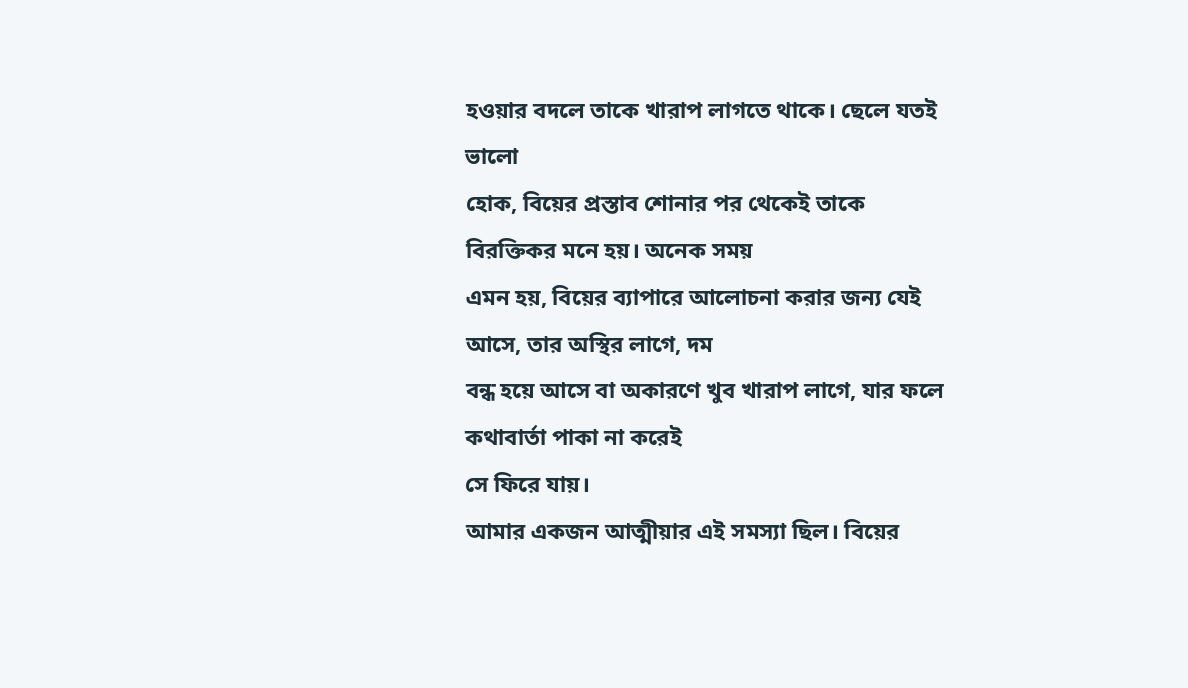হওয়ার বদলে তাকে খারাপ লাগতে থাকে। ছেলে যতই ভালো
হোক, বিয়ের প্রস্তাব শোনার পর থেকেই তাকে বিরক্তিকর মনে হয়। অনেক সময়
এমন হয়, বিয়ের ব্যাপারে আলোচনা করার জন্য যেই আসে, তার অস্থির লাগে, দম
বন্ধ হয়ে আসে বা অকারণে খুব খারাপ লাগে, যার ফলে কথাবার্তা পাকা না করেই
সে ফিরে যায়।
আমার একজন আত্মীয়ার এই সমস্যা ছিল। বিয়ের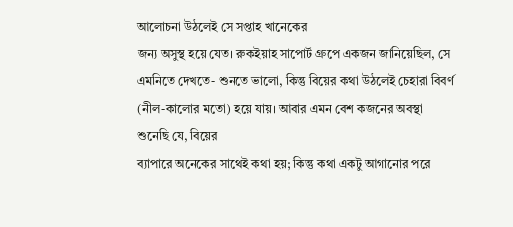আলোচনা উঠলেই সে সপ্তাহ খানেকের
জন্য অসুস্থ হয়ে যেত। রুকইয়াহ সাপোর্ট গ্রুপে একজন জানিয়েছিল, সে
এমনিতে দেখতে- শুনতে ভালো, কিন্তু বিয়ের কথা উঠলেই চেহারা বিবর্ণ
(নীল-কালোর মতো) হয়ে যায়। আবার এমন বেশ কজনের অবস্থা শুনেছি যে, বিয়ের
ব্যাপারে অনেকের সাথেই কথা হয়; কিন্তু কথা একটু আগানোর পরে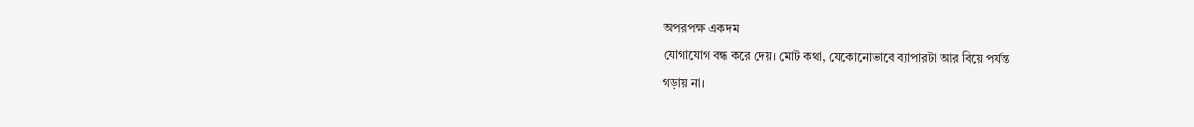অপরপক্ষ একদম
যোগাযোগ বন্ধ করে দেয়। মোট কথা, যেকোনোভাবে ব্যাপারটা আর বিয়ে পর্যন্ত
গড়ায় না।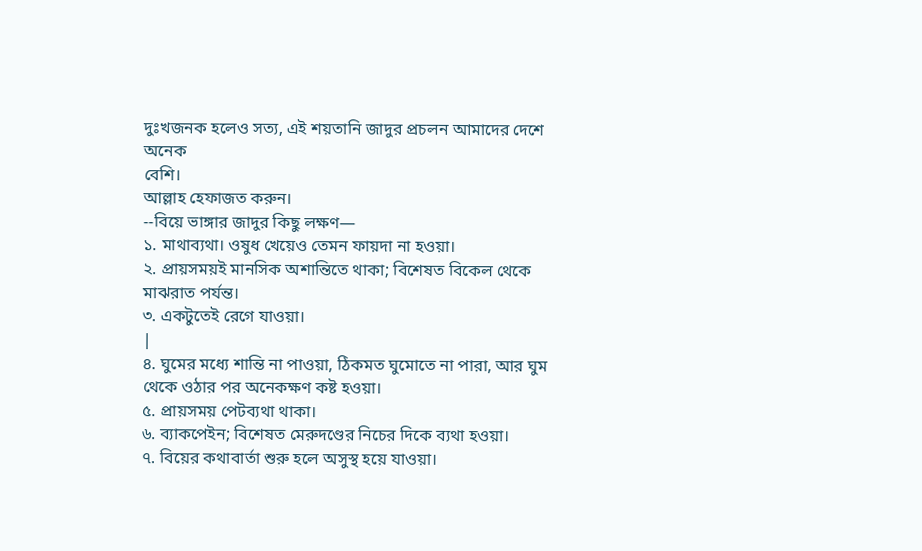দুঃখজনক হলেও সত্য, এই শয়তানি জাদুর প্রচলন আমাদের দেশে অনেক
বেশি।
আল্লাহ হেফাজত করুন।
--বিয়ে ভাঙ্গার জাদুর কিছু লক্ষণ—
১. মাথাব্যথা। ওষুধ খেয়েও তেমন ফায়দা না হওয়া।
২. প্রায়সময়ই মানসিক অশান্তিতে থাকা; বিশেষত বিকেল থেকে মাঝরাত পর্যন্ত।
৩. একটুতেই রেগে যাওয়া।
|
৪. ঘুমের মধ্যে শান্তি না পাওয়া, ঠিকমত ঘুমোতে না পারা, আর ঘুম থেকে ওঠার পর অনেকক্ষণ কষ্ট হওয়া।
৫. প্রায়সময় পেটব্যথা থাকা।
৬. ব্যাকপেইন; বিশেষত মেরুদণ্ডের নিচের দিকে ব্যথা হওয়া।
৭. বিয়ের কথাবার্তা শুরু হলে অসুস্থ হয়ে যাওয়া।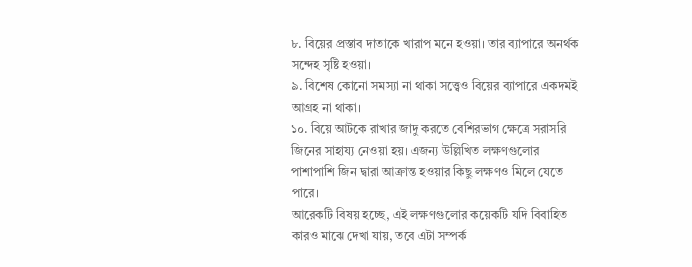৮. বিয়ের প্রস্তাব দাতাকে খারাপ মনে হওয়া। তার ব্যাপারে অনর্থক সন্দেহ সৃষ্টি হওয়া।
৯. বিশেষ কোনো সমস্যা না থাকা সত্ত্বেও বিয়ের ব্যাপারে একদমই আগ্রহ না থাকা।
১০. বিয়ে আটকে রাখার জাদু করতে বেশিরভাগ ক্ষেত্রে সরাসরি জিনের সাহায্য নেওয়া হয়। এজন্য উল্লিখিত লক্ষণগুলোর পাশাপাশি জিন দ্বারা আক্রান্ত হওয়ার কিছু লক্ষণও মিলে যেতে পারে।
আরেকটি বিষয় হচ্ছে, এই লক্ষণগুলোর কয়েকটি যদি বিবাহিত কারও মাঝে দেখা যায়, তবে এটা সম্পর্ক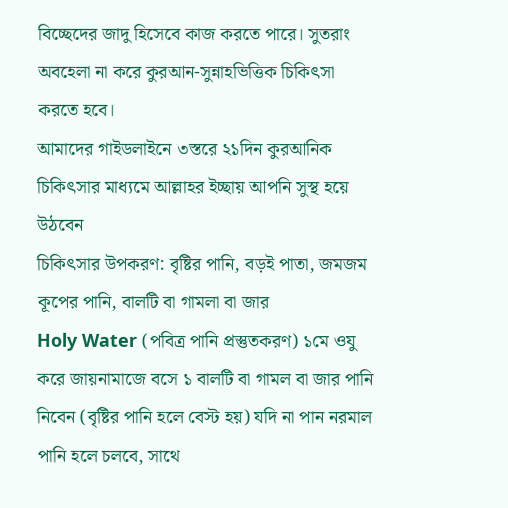বিচ্ছেদের জাদু হিসেবে কাজ করতে পারে। সুতরাং অবহেলা না করে কুরআন-সুন্নাহভিত্তিক চিকিৎসা করতে হবে।
আমাদের গাইডলাইনে ৩স্তরে ২১দিন কুরআনিক চিকিৎসার মাধ্যমে আল্লাহর ইচ্ছায় আপনি সুস্থ হয়ে উঠবেন
চিকিৎসার উপকরণ: বৃষ্টির পানি, বড়ই পাতা, জমজম কূপের পানি, বালটি বা গামলা বা জার
Holy Water (পবিত্র পানি প্রস্তুতকরণ) ১মে ওযু করে জায়নামাজে বসে ১ বালটি বা গামল বা জার পানি নিবেন (বৃষ্টির পানি হলে বেস্ট হয়) যদি না পান নরমাল পানি হলে চলবে, সাথে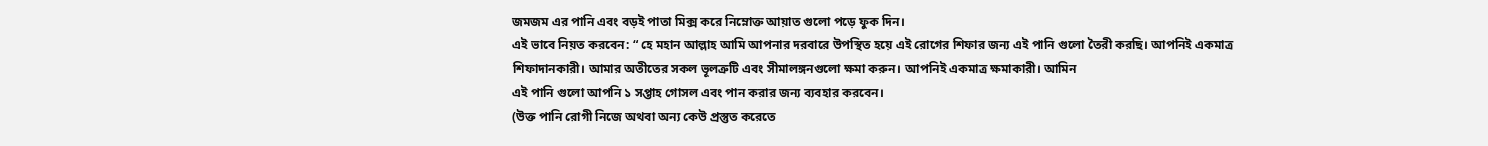জমজম এর পানি এবং বড়ই পাতা মিক্স করে নিম্নোক্ত আয়াত গুলো পড়ে ফুক দিন।
এই ভাবে নিয়ত করবেন: “ হে মহান আল্লাহ আমি আপনার দরবারে উপস্থিত হয়ে এই রোগের শিফার জন্য এই পানি গুলো তৈরী করছি। আপনিই একমাত্র শিফাদানকারী। আমার অতীতের সকল ভূলত্রুটি এবং সীমালঙ্গনগুলো ক্ষমা করুন। আপনিই একমাত্র ক্ষমাকারী। আমিন
এই পানি গুলো আপনি ১ সপ্তাহ গোসল এবং পান করার জন্য ব্যবহার করবেন।
(উক্ত পানি রোগী নিজে অথবা অন্য কেউ প্রস্তুত করেতে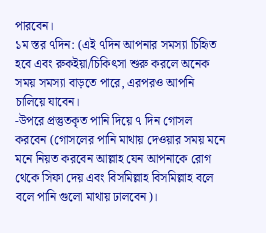পারবেন।
১ম স্তর ৭দিন: (এই ৭দিন আপনার সমস্যা চিহিৃত হবে এবং রুকইয়া/চিকিৎসা শুরু করলে অনেক সময় সমস্যা বাড়তে পারে, এরপরও আপনি চালিয়ে যাবেন।
-উপরে প্রস্তুতকৃত পানি দিয়ে ৭ দিন গোসল করবেন (গোসলের পানি মাথায় দেওয়ার সময় মনে মনে নিয়ত করবেন আল্লাহ যেন আপনাকে রোগ থেকে সিফা দেয় এবং বিসমিল্লাহ বিসমিল্লাহ বলে বলে পানি গুলো মাথায় ঢালবেন)।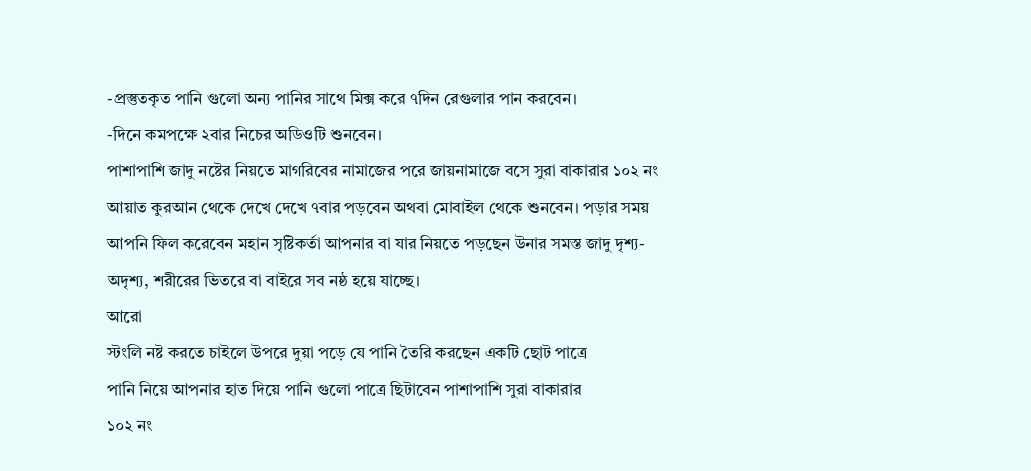-প্রস্তুতকৃত পানি গুলো অন্য পানির সাথে মিক্স করে ৭দিন রেগুলার পান করবেন।
-দিনে কমপক্ষে ২বার নিচের অডিওটি শুনবেন।
পাশাপাশি জাদু নষ্টের নিয়তে মাগরিবের নামাজের পরে জায়নামাজে বসে সুরা বাকারার ১০২ নং আয়াত কুরআন থেকে দেখে দেখে ৭বার পড়বেন অথবা মোবাইল থেকে শুনবেন। পড়ার সময় আপনি ফিল করেবেন মহান সৃষ্টিকর্তা আপনার বা যার নিয়তে পড়ছেন উনার সমস্ত জাদু দৃশ্য-অদৃশ্য, শরীরের ভিতরে বা বাইরে সব নষ্ঠ হয়ে যাচ্ছে।
আরো
স্টংলি নষ্ট করতে চাইলে উপরে দুয়া পড়ে যে পানি তৈরি করছেন একটি ছোট পাত্রে
পানি নিয়ে আপনার হাত দিয়ে পানি গুলো পাত্রে ছিটাবেন পাশাপাশি সুরা বাকারার
১০২ নং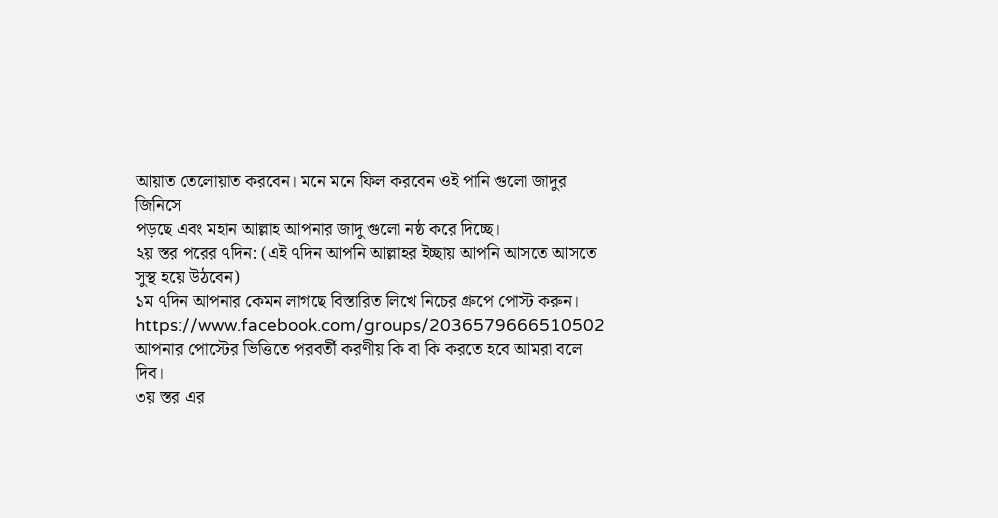আয়াত তেলোয়াত করবেন। মনে মনে ফিল করবেন ওই পানি গুলো জাদুর জিনিসে
পড়ছে এবং মহান আল্লাহ আপনার জাদু গুলো নষ্ঠ করে দিচ্ছে।
২য় স্তর পরের ৭দিন: (এই ৭দিন আপনি আল্লাহর ইচ্ছায় আপনি আসতে আসতে সুস্থ হয়ে উঠবেন)
১ম ৭দিন আপনার কেমন লাগছে বিস্তারিত লিখে নিচের গ্রুপে পোস্ট করুন।
https://www.facebook.com/groups/2036579666510502
আপনার পোস্টের ভিত্তিতে পরবর্তী করণীয় কি বা কি করতে হবে আমরা বলে দিব।
৩য় স্তর এর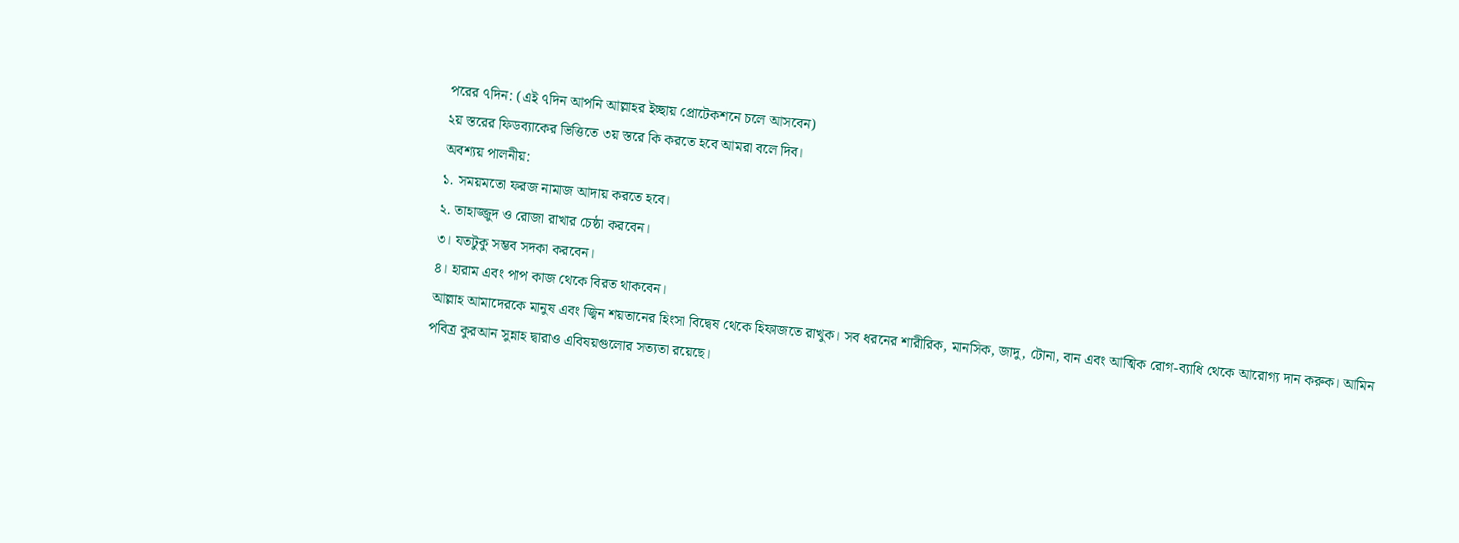পরের ৭দিন: (এই ৭দিন আপনি আল্লাহর ইচ্ছায় প্রোটেকশনে চলে আসবেন)
২য় স্তরের ফিডব্যাকের ভিত্তিতে ৩য় স্তরে কি করতে হবে আমরা বলে দিব।
অবশ্যয় পালনীয়:
১. সময়মতো ফরজ নামাজ আদায় করতে হবে।
২. তাহাজ্জুদ ও রোজা রাখার চেষ্ঠা করবেন।
৩। যতটুকু সম্ভব সদকা করবেন।
৪। হারাম এবং পাপ কাজ থেকে বিরত থাকবেন।
আল্লাহ আমাদেরকে মানুষ এবং জ্বিন শয়তানের হিংসা বিদ্বেষ থেকে হিফাজতে রাখুক। সব ধরনের শারীরিক, মানসিক, জাদু, টোনা, বান এবং আত্মিক রোগ-ব্যাধি থেকে আরোগ্য দান করুক। আমিন
পবিত্র কুরআন সুন্নাহ দ্বারাও এবিষয়গুলোর সত্যতা রয়েছে।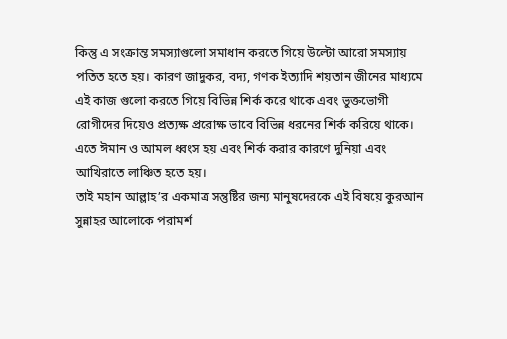কিন্তু এ সংক্রান্ত সমস্যাগুলো সমাধান করতে গিয়ে উল্টো আরো সমস্যায় পতিত হতে হয়। কারণ জাদুকর, বদ্য, গণক ইত্যাদি শয়তান জীনের মাধ্যমে এই কাজ গুলো করতে গিয়ে বিভিন্ন শির্ক করে থাকে এবং ভুক্তভোগী রোগীদের দিয়েও প্রত্যক্ষ প্ররোক্ষ ভাবে বিভিন্ন ধরনের শির্ক করিয়ে থাকে। এতে ঈমান ও আমল ধ্বংস হয় এবং শির্ক করার কারণে দুনিয়া এবং আখিরাতে লাঞ্চিত হতে হয়।
তাই মহান আল্লাহ’র একমাত্র সন্তুষ্টির জন্য মানুষদেরকে এই বিষয়ে কুরআন সুন্নাহর আলোকে পরামর্শ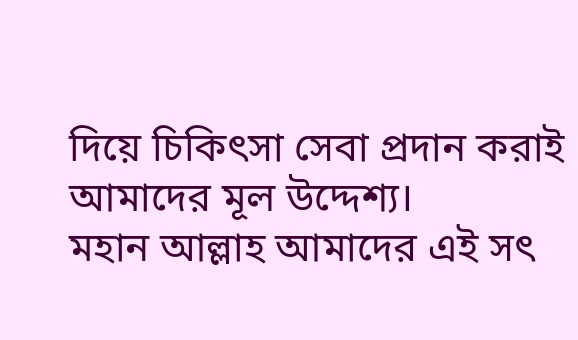দিয়ে চিকিৎসা সেবা প্রদান করাই আমাদের মূল উদ্দেশ্য।
মহান আল্লাহ আমাদের এই সৎ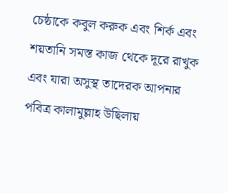চেষ্ঠাকে কবুল করুক এবং শির্ক এবং শয়তানি সমস্ত কাজ থেকে দূরে রাখুক এবং যারা অসুস্থ তাদেরক আপনার পবিত্র কালামুল্লাহ উছিলায়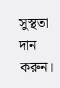সুস্থতা দান করুন।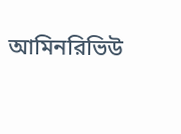আমিনরিভিউ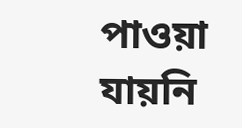পাওয়া যায়নি